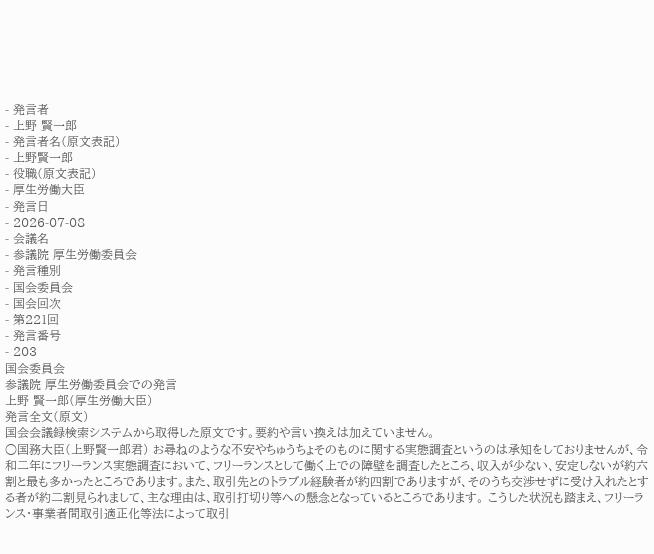- 発言者
- 上野 賢一郎
- 発言者名(原文表記)
- 上野賢一郎
- 役職(原文表記)
- 厚生労働大臣
- 発言日
- 2026-07-08
- 会議名
- 参議院 厚生労働委員会
- 発言種別
- 国会委員会
- 国会回次
- 第221回
- 発言番号
- 203
国会委員会
参議院 厚生労働委員会での発言
上野 賢一郎(厚生労働大臣)
発言全文(原文)
国会会議録検索システムから取得した原文です。要約や言い換えは加えていません。
○国務大臣(上野賢一郎君) お尋ねのような不安やちゅうちょそのものに関する実態調査というのは承知をしておりませんが、令和二年にフリーランス実態調査において、フリーランスとして働く上での障壁を調査したところ、収入が少ない、安定しないが約六割と最も多かったところであります。また、取引先とのトラブル経験者が約四割でありますが、そのうち交渉せずに受け入れたとする者が約二割見られまして、主な理由は、取引打切り等への懸念となっているところであります。 こうした状況も踏まえ、フリーランス・事業者間取引適正化等法によって取引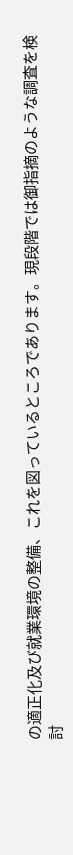の適正化及び就業環境の整備、これを図っているところであります。現段階では御指摘のような調査を検討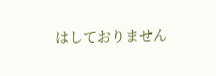はしておりません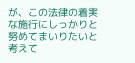が、この法律の着実な施行にしっかりと努めてまいりたいと考えて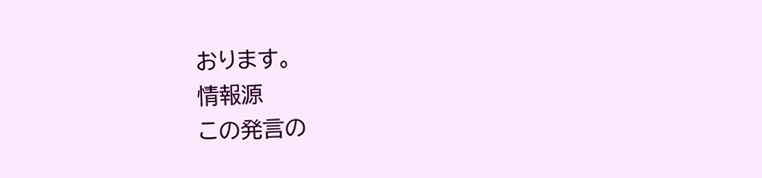おります。
情報源
この発言の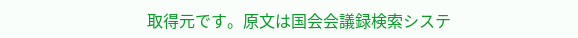取得元です。原文は国会会議録検索システ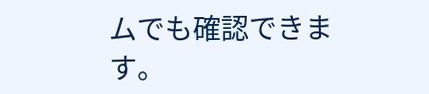ムでも確認できます。